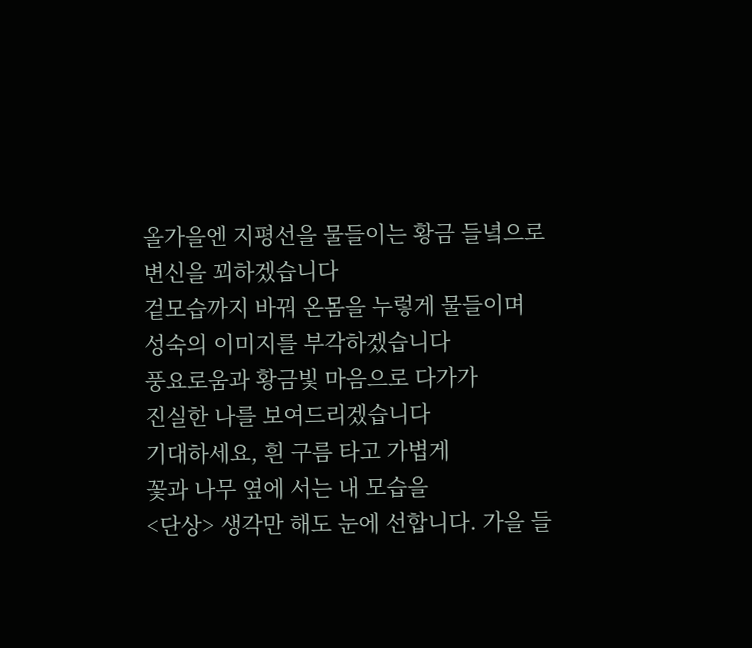올가을엔 지평선을 물들이는 황금 들녘으로
변신을 꾀하겠습니다
겉모습까지 바꿔 온몸을 누렇게 물들이며
성숙의 이미지를 부각하겠습니다
풍요로움과 황금빛 마음으로 다가가
진실한 나를 보여드리겠습니다
기대하세요, 흰 구름 타고 가볍게
꽃과 나무 옆에 서는 내 모습을
<단상> 생각만 해도 눈에 선합니다. 가을 들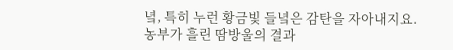녘, 특히 누런 황금빛 들녘은 감탄을 자아내지요. 농부가 흘린 땀방울의 결과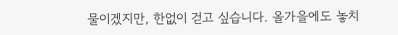물이겠지만, 한없이 걷고 싶습니다. 올가을에도 놓치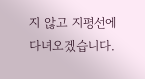지 않고 지평선에 다녀오겠습니다.